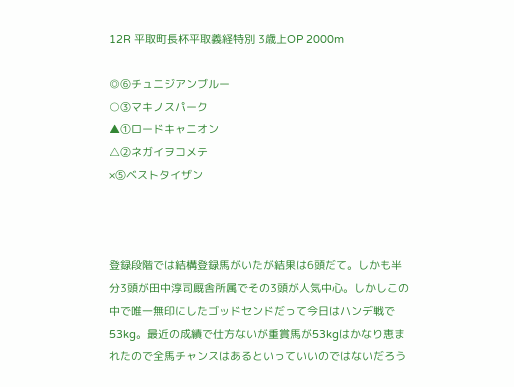12R 平取町長杯平取義経特別 3歳上OP 2000m

◎⑥チュニジアンブルー
○③マキノスパーク
▲①ロードキャニオン
△②ネガイヲコメテ
×⑤ベストタイザン



登録段階では結構登録馬がいたが結果は6頭だて。しかも半分3頭が田中淳司厩舎所属でその3頭が人気中心。しかしこの中で唯一無印にしたゴッドセンドだって今日はハンデ戦で53kg。最近の成績で仕方ないが重賞馬が53kgはかなり恵まれたので全馬チャンスはあるといっていいのではないだろう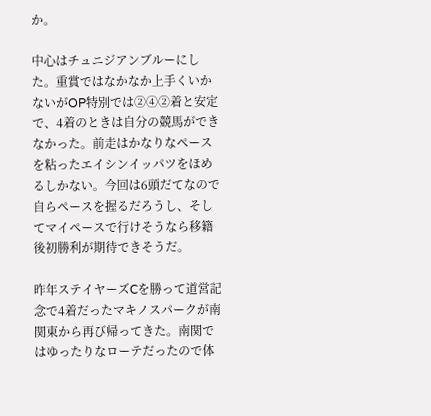か。

中心はチュニジアンブルーにした。重賞ではなかなか上手くいかないがOP特別では②④②着と安定で、4着のときは自分の競馬ができなかった。前走はかなりなペースを粘ったエイシンイッパツをほめるしかない。今回は6頭だてなので自らペースを握るだろうし、そしてマイペースで行けそうなら移籍後初勝利が期待できそうだ。

昨年ステイヤーズCを勝って道営記念で4着だったマキノスパークが南関東から再び帰ってきた。南関ではゆったりなローテだったので体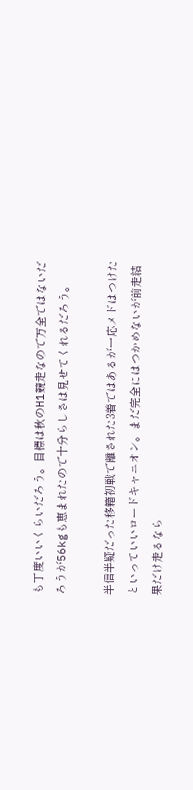も丁度いいくらいだろう。目標は秋のH1競走なので万全ではないだろうが56kgも恵まれたので十分らしさは見せてくれるだろう。

半信半疑だった移籍初戦で離された3着ではあるが一応メドはつけたといっていいロードキャニオン。まだ完全にはつかめないが前走結果だけ走るなら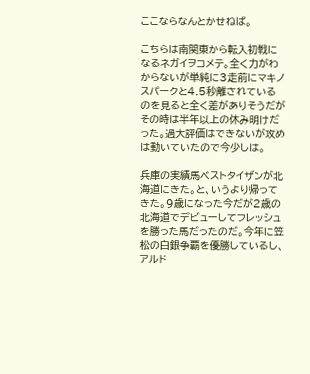ここならなんとかせねば。

こちらは南関東から転入初戦になるネガイヲコメテ。全く力がわからないが単純に3走前にマキノスパークと4.5秒離されているのを見ると全く差がありそうだがその時は半年以上の休み明けだった。過大評価はできないが攻めは動いていたので今少しは。

兵庫の実績馬ベストタイザンが北海道にきた。と、いうより帰ってきた。9歳になった今だが2歳の北海道でデビューしてフレッシュを勝った馬だったのだ。今年に笠松の白銀争覇を優勝しているし、アルド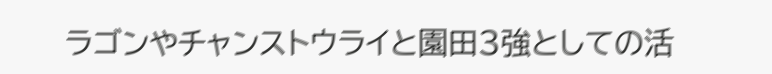ラゴンやチャンストウライと園田3強としての活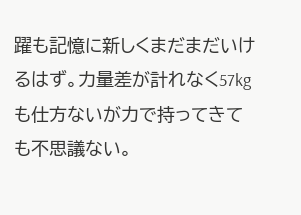躍も記憶に新しくまだまだいけるはず。力量差が計れなく57kgも仕方ないが力で持ってきても不思議ない。